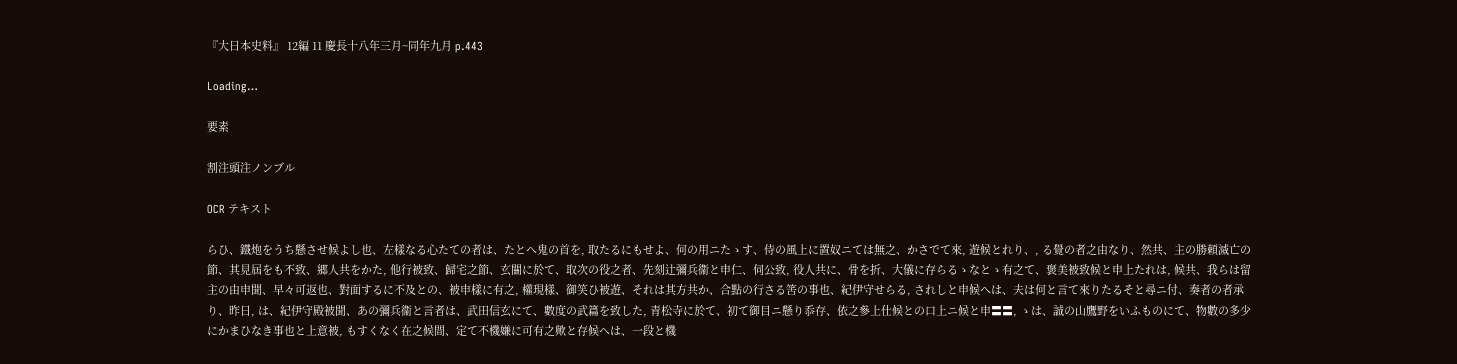『大日本史料』 12編 11 慶長十八年三月~同年九月 p.443

Loading…

要素

割注頭注ノンブル

OCR テキスト

らひ、鐵炮をうち懸させ候よし也、左樣なる心たての者は、たとへ鬼の首を, 取たるにもせよ、何の用ニたゝす、侍の風上に置奴ニては無之、かさでて來, 遊候とれり、, る覺の者之由なり、然共、主の勝頼滅亡の節、其見屆をも不致、郷人共をかた, 他行被致、歸宅之節、玄關に於て、取次の役之者、先刻辻彌兵衞と申仁、伺公致, 役人共に、骨を折、大儀に存らるゝなとゝ有之て、褒美被致候と申上たれは, 候共、我らは留主の由申聞、早々可返也、對面するに不及との、被申樣に有之, 權現樣、御笑ひ被遊、それは其方共か、合點の行さる筈の事也、紀伊守せらる, されしと申候へは、夫は何と言て來りたるそと尋ニ付、奏者の者承り、昨日, は、紀伊守殿被聞、あの彌兵衞と言者は、武田信玄にて、數度の武篇を致した, 青松寺に於て、初て御目ニ懸り忝存、依之參上仕候との口上ニ候と申〓〓, ゝは、誠の山鷹野をいふものにて、物數の多少にかまひなき事也と上意被, もすくなく在之候間、定て不機嫌に可有之歟と存候へは、一段と機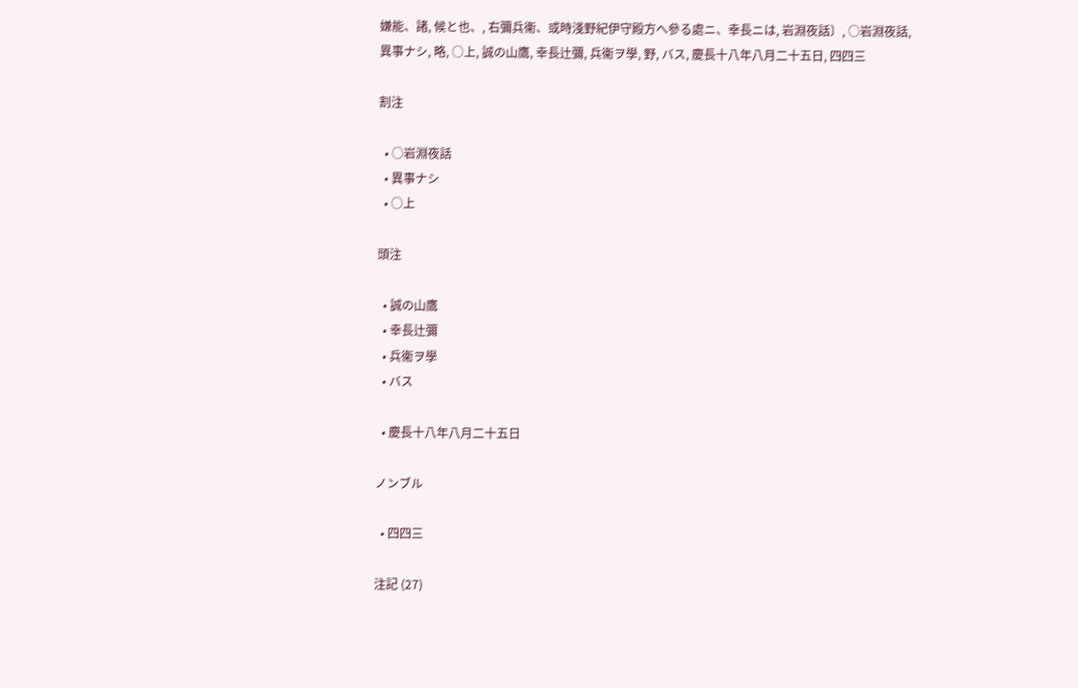嫌能、諸, 候と也、, 右彌兵衞、或時淺野紀伊守殿方へ參る處ニ、幸長ニは, 岩淵夜話〕, ○岩淵夜話, 異事ナシ, 略, ○上, 誠の山鷹, 幸長辻彌, 兵衞ヲ學, 野, バス, 慶長十八年八月二十五日, 四四三

割注

  • ○岩淵夜話
  • 異事ナシ
  • ○上

頭注

  • 誠の山鷹
  • 幸長辻彌
  • 兵衞ヲ學
  • バス

  • 慶長十八年八月二十五日

ノンブル

  • 四四三

注記 (27)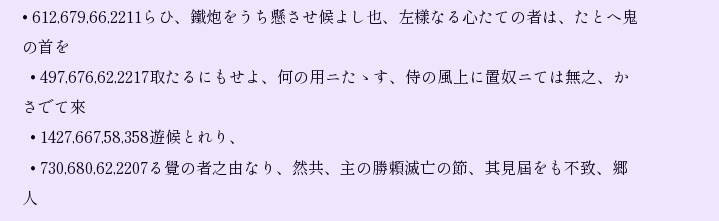• 612,679,66,2211らひ、鐵炮をうち懸させ候よし也、左樣なる心たての者は、たとへ鬼の首を
  • 497,676,62,2217取たるにもせよ、何の用ニたゝす、侍の風上に置奴ニては無之、かさでて來
  • 1427,667,58,358遊候とれり、
  • 730,680,62,2207る覺の者之由なり、然共、主の勝頼滅亡の節、其見屆をも不致、郷人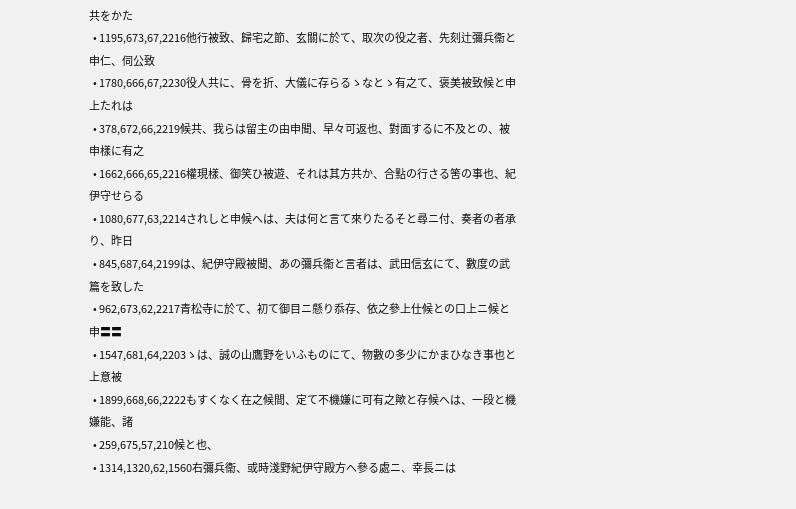共をかた
  • 1195,673,67,2216他行被致、歸宅之節、玄關に於て、取次の役之者、先刻辻彌兵衞と申仁、伺公致
  • 1780,666,67,2230役人共に、骨を折、大儀に存らるゝなとゝ有之て、褒美被致候と申上たれは
  • 378,672,66,2219候共、我らは留主の由申聞、早々可返也、對面するに不及との、被申樣に有之
  • 1662,666,65,2216權現樣、御笑ひ被遊、それは其方共か、合點の行さる筈の事也、紀伊守せらる
  • 1080,677,63,2214されしと申候へは、夫は何と言て來りたるそと尋ニ付、奏者の者承り、昨日
  • 845,687,64,2199は、紀伊守殿被聞、あの彌兵衞と言者は、武田信玄にて、數度の武篇を致した
  • 962,673,62,2217青松寺に於て、初て御目ニ懸り忝存、依之參上仕候との口上ニ候と申〓〓
  • 1547,681,64,2203ゝは、誠の山鷹野をいふものにて、物數の多少にかまひなき事也と上意被
  • 1899,668,66,2222もすくなく在之候間、定て不機嫌に可有之歟と存候へは、一段と機嫌能、諸
  • 259,675,57,210候と也、
  • 1314,1320,62,1560右彌兵衞、或時淺野紀伊守殿方へ參る處ニ、幸長ニは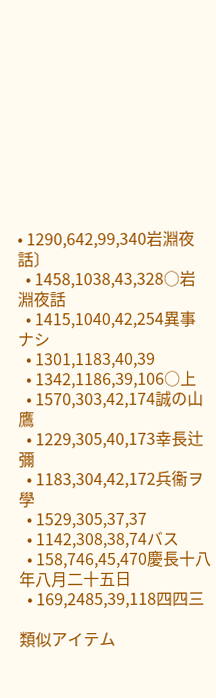• 1290,642,99,340岩淵夜話〕
  • 1458,1038,43,328○岩淵夜話
  • 1415,1040,42,254異事ナシ
  • 1301,1183,40,39
  • 1342,1186,39,106○上
  • 1570,303,42,174誠の山鷹
  • 1229,305,40,173幸長辻彌
  • 1183,304,42,172兵衞ヲ學
  • 1529,305,37,37
  • 1142,308,38,74バス
  • 158,746,45,470慶長十八年八月二十五日
  • 169,2485,39,118四四三

類似アイテム